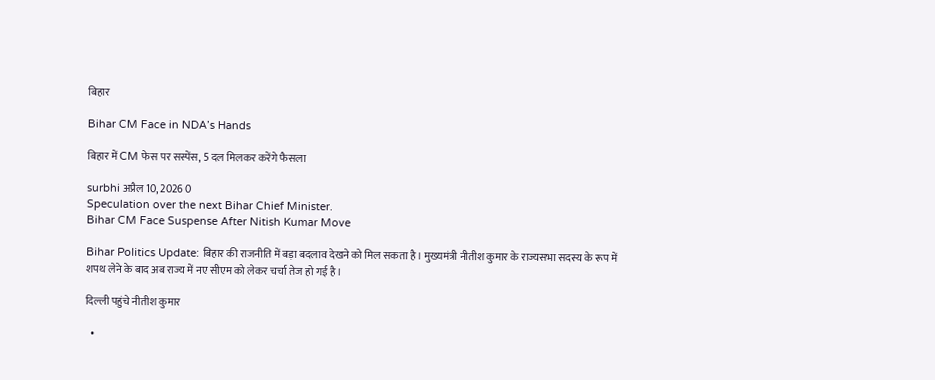बिहार

Bihar CM Face in NDA’s Hands

बिहार में CM फेस पर सस्पेंस, 5 दल मिलकर करेंगे फैसला

surbhi अप्रैल 10, 2026 0
Speculation over the next Bihar Chief Minister.
Bihar CM Face Suspense After Nitish Kumar Move

Bihar Politics Update: बिहार की राजनीति में बड़ा बदलाव देखने को मिल सकता है। मुख्यमंत्री नीतीश कुमार के राज्यसभा सदस्य के रूप में शपथ लेने के बाद अब राज्य में नए सीएम को लेकर चर्चा तेज हो गई है।

दिल्ली पहुंचे नीतीश कुमार

  •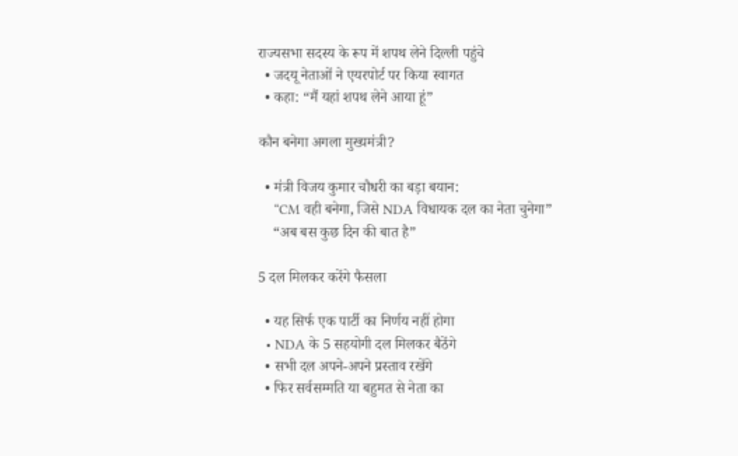राज्यसभा सदस्य के रूप में शपथ लेने दिल्ली पहुंचे
  • जदयू नेताओं ने एयरपोर्ट पर किया स्वागत
  • कहा: “मैं यहां शपथ लेने आया हूं”

कौन बनेगा अगला मुख्यमंत्री?

  • मंत्री विजय कुमार चौधरी का बड़ा बयान:
    “CM वही बनेगा, जिसे NDA विधायक दल का नेता चुनेगा”
    “अब बस कुछ दिन की बात है”

5 दल मिलकर करेंगे फैसला

  • यह सिर्फ एक पार्टी का निर्णय नहीं होगा
  • NDA के 5 सहयोगी दल मिलकर बैठेंगे
  • सभी दल अपने-अपने प्रस्ताव रखेंगे
  • फिर सर्वसम्मति या बहुमत से नेता का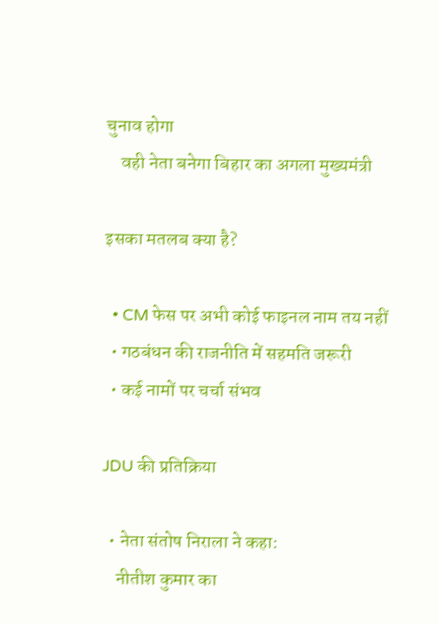चुनाव होगा
    वही नेता बनेगा बिहार का अगला मुख्यमंत्री

इसका मतलब क्या है?

  • CM फेस पर अभी कोई फाइनल नाम तय नहीं
  • गठबंधन की राजनीति में सहमति जरूरी
  • कई नामों पर चर्चा संभव

JDU की प्रतिक्रिया

  • नेता संतोष निराला ने कहा:
    नीतीश कुमार का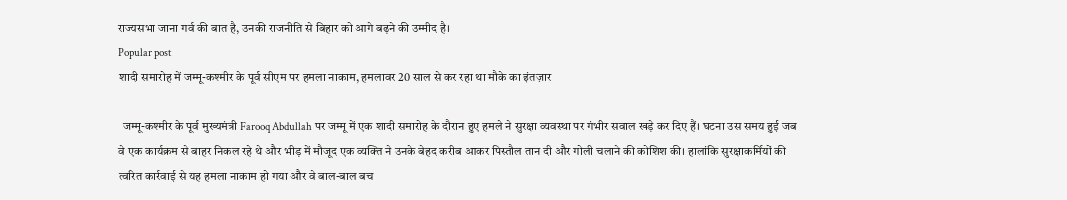राज्यसभा जाना गर्व की बात है, उनकी राजनीति से बिहार को आगे बढ़ने की उम्मीद है।
Popular post
शादी समारोह में जम्मू-कश्मीर के पूर्व सीएम पर हमला नाकाम, हमलावर 20 साल से कर रहा था मौके का इंतज़ार

  जम्मू-कश्मीर के पूर्व मुख्यमंत्री Farooq Abdullah पर जम्मू में एक शादी समारोह के दौरान हुए हमले ने सुरक्षा व्यवस्था पर गंभीर सवाल खड़े कर दिए हैं। घटना उस समय हुई जब वे एक कार्यक्रम से बाहर निकल रहे थे और भीड़ में मौजूद एक व्यक्ति ने उनके बेहद करीब आकर पिस्तौल तान दी और गोली चलाने की कोशिश की। हालांकि सुरक्षाकर्मियों की त्वरित कार्रवाई से यह हमला नाकाम हो गया और वे बाल-बाल बच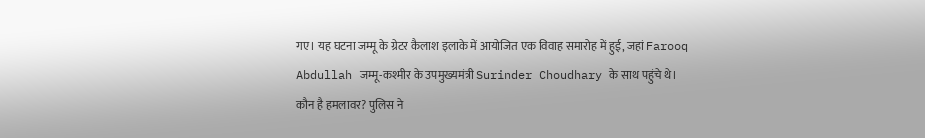गए। यह घटना जम्मू के ग्रेटर कैलाश इलाके में आयोजित एक विवाह समारोह में हुई, जहां Farooq Abdullah जम्मू-कश्मीर के उपमुख्यमंत्री Surinder Choudhary के साथ पहुंचे थे।   कौन है हमलावर? पुलिस ने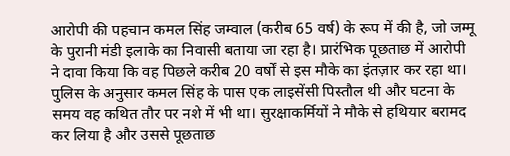आरोपी की पहचान कमल सिंह जम्वाल (करीब 65 वर्ष) के रूप में की है, जो जम्मू के पुरानी मंडी इलाके का निवासी बताया जा रहा है। प्रारंभिक पूछताछ में आरोपी ने दावा किया कि वह पिछले करीब 20 वर्षों से इस मौके का इंतज़ार कर रहा था। पुलिस के अनुसार कमल सिंह के पास एक लाइसेंसी पिस्तौल थी और घटना के समय वह कथित तौर पर नशे में भी था। सुरक्षाकर्मियों ने मौके से हथियार बरामद कर लिया है और उससे पूछताछ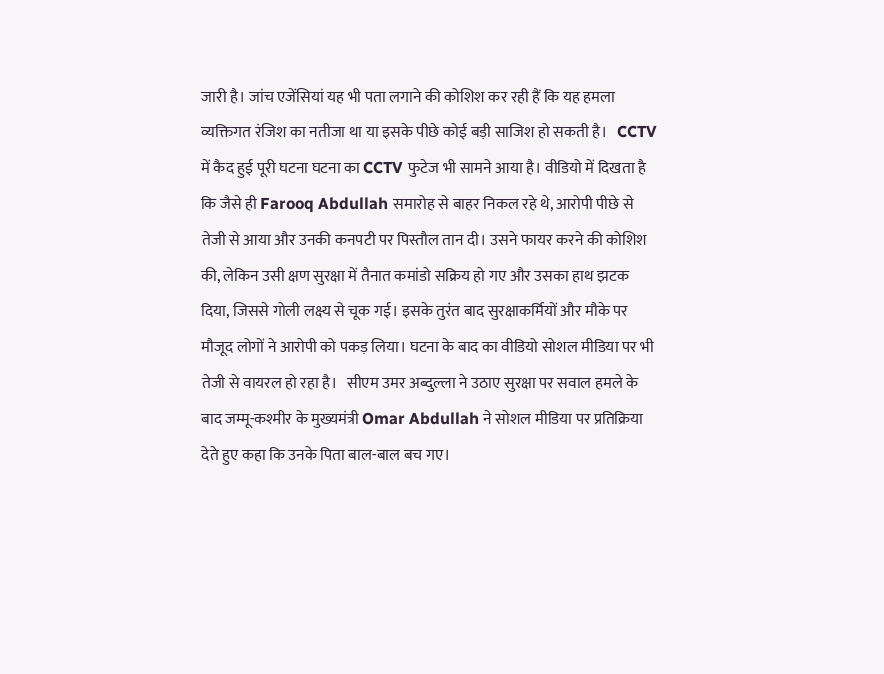जारी है। जांच एजेंसियां यह भी पता लगाने की कोशिश कर रही हैं कि यह हमला व्यक्तिगत रंजिश का नतीजा था या इसके पीछे कोई बड़ी साजिश हो सकती है।   CCTV में कैद हुई पूरी घटना घटना का CCTV फुटेज भी सामने आया है। वीडियो में दिखता है कि जैसे ही Farooq Abdullah समारोह से बाहर निकल रहे थे, आरोपी पीछे से तेजी से आया और उनकी कनपटी पर पिस्तौल तान दी। उसने फायर करने की कोशिश की, लेकिन उसी क्षण सुरक्षा में तैनात कमांडो सक्रिय हो गए और उसका हाथ झटक दिया, जिससे गोली लक्ष्य से चूक गई। इसके तुरंत बाद सुरक्षाकर्मियों और मौके पर मौजूद लोगों ने आरोपी को पकड़ लिया। घटना के बाद का वीडियो सोशल मीडिया पर भी तेजी से वायरल हो रहा है।   सीएम उमर अब्दुल्ला ने उठाए सुरक्षा पर सवाल हमले के बाद जम्मू-कश्मीर के मुख्यमंत्री Omar Abdullah ने सोशल मीडिया पर प्रतिक्रिया देते हुए कहा कि उनके पिता बाल-बाल बच गए।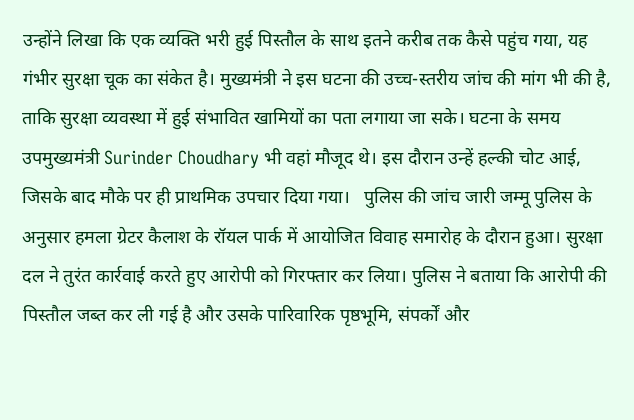उन्होंने लिखा कि एक व्यक्ति भरी हुई पिस्तौल के साथ इतने करीब तक कैसे पहुंच गया, यह गंभीर सुरक्षा चूक का संकेत है। मुख्यमंत्री ने इस घटना की उच्च-स्तरीय जांच की मांग भी की है, ताकि सुरक्षा व्यवस्था में हुई संभावित खामियों का पता लगाया जा सके। घटना के समय उपमुख्यमंत्री Surinder Choudhary भी वहां मौजूद थे। इस दौरान उन्हें हल्की चोट आई, जिसके बाद मौके पर ही प्राथमिक उपचार दिया गया।   पुलिस की जांच जारी जम्मू पुलिस के अनुसार हमला ग्रेटर कैलाश के रॉयल पार्क में आयोजित विवाह समारोह के दौरान हुआ। सुरक्षा दल ने तुरंत कार्रवाई करते हुए आरोपी को गिरफ्तार कर लिया। पुलिस ने बताया कि आरोपी की पिस्तौल जब्त कर ली गई है और उसके पारिवारिक पृष्ठभूमि, संपर्कों और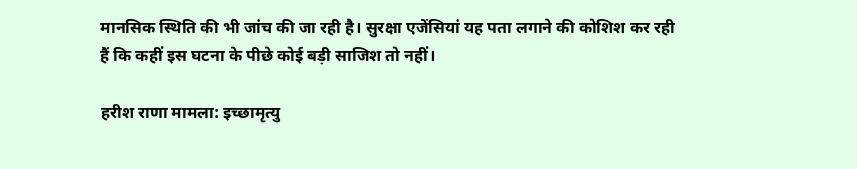मानसिक स्थिति की भी जांच की जा रही है। सुरक्षा एजेंसियां यह पता लगाने की कोशिश कर रही हैं कि कहीं इस घटना के पीछे कोई बड़ी साजिश तो नहीं।

हरीश राणा मामला: इच्छामृत्यु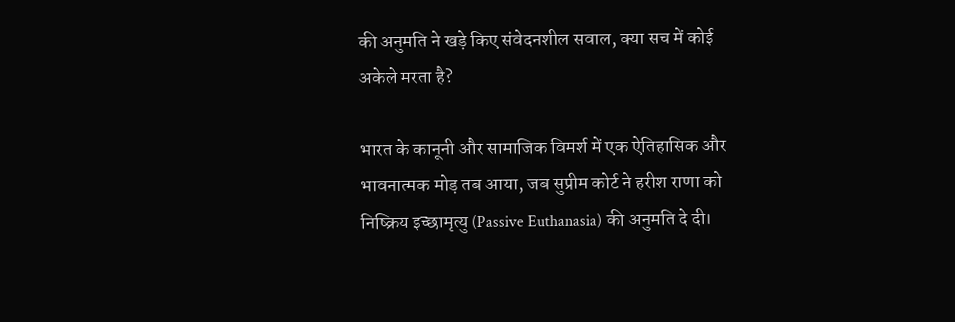की अनुमति ने खड़े किए संवेदनशील सवाल, क्या सच में कोई अकेले मरता है?

भारत के कानूनी और सामाजिक विमर्श में एक ऐतिहासिक और भावनात्मक मोड़ तब आया, जब सुप्रीम कोर्ट ने हरीश राणा को निष्क्रिय इच्छामृत्यु (Passive Euthanasia) की अनुमति दे दी।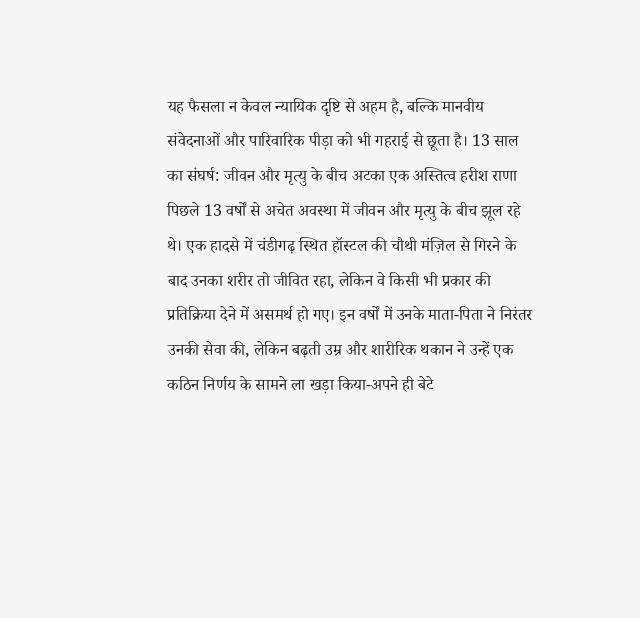यह फैसला न केवल न्यायिक दृष्टि से अहम है, बल्कि मानवीय संवेदनाओं और पारिवारिक पीड़ा को भी गहराई से छूता है। 13 साल का संघर्ष: जीवन और मृत्यु के बीच अटका एक अस्तित्व हरीश राणा पिछले 13 वर्षों से अचेत अवस्था में जीवन और मृत्यु के बीच झूल रहे थे। एक हादसे में चंडीगढ़ स्थित हॉस्टल की चौथी मंज़िल से गिरने के बाद उनका शरीर तो जीवित रहा, लेकिन वे किसी भी प्रकार की प्रतिक्रिया देने में असमर्थ हो गए। इन वर्षों में उनके माता-पिता ने निरंतर उनकी सेवा की, लेकिन बढ़ती उम्र और शारीरिक थकान ने उन्हें एक कठिन निर्णय के सामने ला खड़ा किया-अपने ही बेटे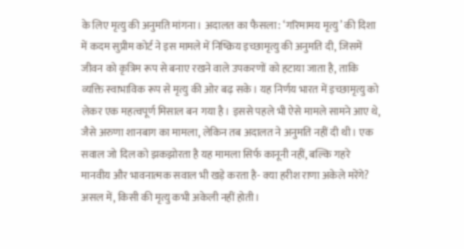के लिए मृत्यु की अनुमति मांगना। अदालत का फैसला: ‘गरिमामय मृत्यु’ की दिशा में कदम सुप्रीम कोर्ट ने इस मामले में निष्क्रिय इच्छामृत्यु की अनुमति दी, जिसमें जीवन को कृत्रिम रूप से बनाए रखने वाले उपकरणों को हटाया जाता है, ताकि व्यक्ति स्वाभाविक रूप से मृत्यु की ओर बढ़ सके। यह निर्णय भारत में इच्छामृत्यु को लेकर एक महत्वपूर्ण मिसाल बन गया है। इससे पहले भी ऐसे मामले सामने आए थे, जैसे अरुणा शानबाग का मामला, लेकिन तब अदालत ने अनुमति नहीं दी थी। एक सवाल जो दिल को झकझोरता है यह मामला सिर्फ कानूनी नहीं, बल्कि गहरे मानवीय और भावनात्मक सवाल भी खड़े करता है- क्या हरीश राणा अकेले मरेंगे? असल में, किसी की मृत्यु कभी अकेली नहीं होती।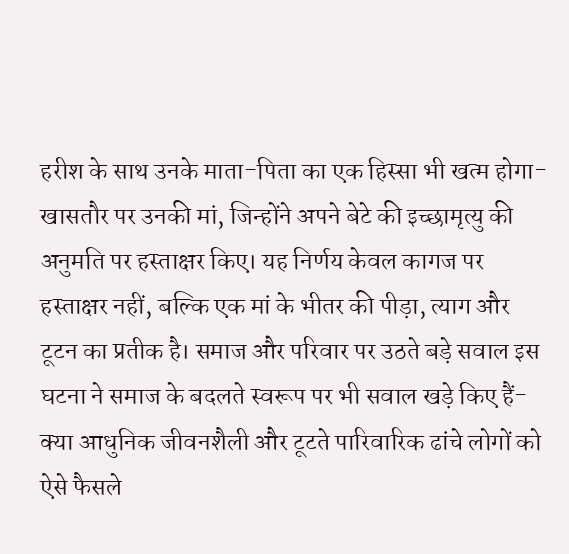हरीश के साथ उनके माता-पिता का एक हिस्सा भी खत्म होगा-खासतौर पर उनकी मां, जिन्होंने अपने बेटे की इच्छामृत्यु की अनुमति पर हस्ताक्षर किए। यह निर्णय केवल कागज पर हस्ताक्षर नहीं, बल्कि एक मां के भीतर की पीड़ा, त्याग और टूटन का प्रतीक है। समाज और परिवार पर उठते बड़े सवाल इस घटना ने समाज के बदलते स्वरूप पर भी सवाल खड़े किए हैं- क्या आधुनिक जीवनशैली और टूटते पारिवारिक ढांचे लोगों को ऐसे फैसले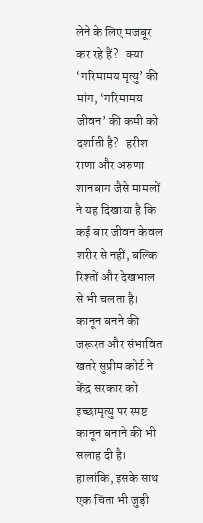लेने के लिए मजबूर कर रहे हैं?   क्या ‘गरिमामय मृत्यु’ की मांग, ‘गरिमामय जीवन’ की कमी को दर्शाती है?   हरीश राणा और अरुणा शानबाग जैसे मामलों ने यह दिखाया है कि कई बार जीवन केवल शरीर से नहीं, बल्कि रिश्तों और देखभाल से भी चलता है। कानून बनने की जरूरत और संभावित खतरे सुप्रीम कोर्ट ने केंद्र सरकार को इच्छामृत्यु पर स्पष्ट कानून बनाने की भी सलाह दी है। हालांकि, इसके साथ एक चिंता भी जुड़ी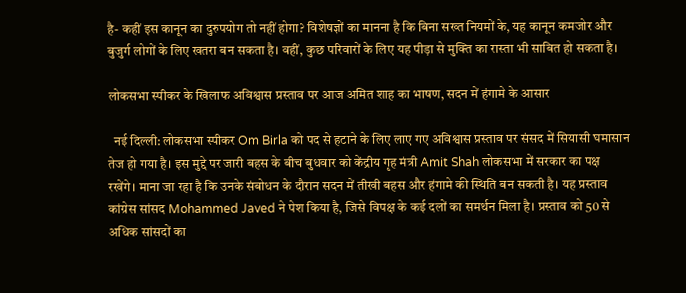है- कहीं इस कानून का दुरुपयोग तो नहीं होगा? विशेषज्ञों का मानना है कि बिना सख्त नियमों के, यह कानून कमजोर और बुजुर्ग लोगों के लिए खतरा बन सकता है। वहीं, कुछ परिवारों के लिए यह पीड़ा से मुक्ति का रास्ता भी साबित हो सकता है।

लोकसभा स्पीकर के खिलाफ अविश्वास प्रस्ताव पर आज अमित शाह का भाषण, सदन में हंगामे के आसार

  नई दिल्ली: लोकसभा स्पीकर Om Birla को पद से हटाने के लिए लाए गए अविश्वास प्रस्ताव पर संसद में सियासी घमासान तेज हो गया है। इस मुद्दे पर जारी बहस के बीच बुधवार को केंद्रीय गृह मंत्री Amit Shah लोकसभा में सरकार का पक्ष रखेंगे। माना जा रहा है कि उनके संबोधन के दौरान सदन में तीखी बहस और हंगामे की स्थिति बन सकती है। यह प्रस्ताव कांग्रेस सांसद Mohammed Javed ने पेश किया है, जिसे विपक्ष के कई दलों का समर्थन मिला है। प्रस्ताव को 50 से अधिक सांसदों का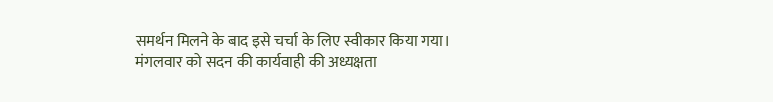समर्थन मिलने के बाद इसे चर्चा के लिए स्वीकार किया गया। मंगलवार को सदन की कार्यवाही की अध्यक्षता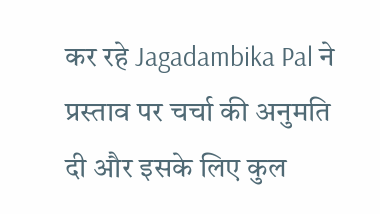कर रहे Jagadambika Pal ने प्रस्ताव पर चर्चा की अनुमति दी और इसके लिए कुल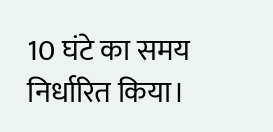10 घंटे का समय निर्धारित किया।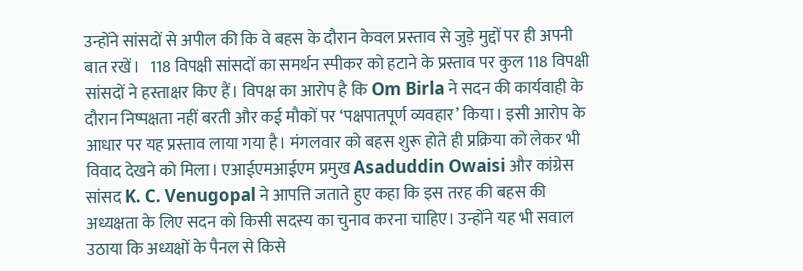उन्होंने सांसदों से अपील की कि वे बहस के दौरान केवल प्रस्ताव से जुड़े मुद्दों पर ही अपनी बात रखें।   118 विपक्षी सांसदों का समर्थन स्पीकर को हटाने के प्रस्ताव पर कुल 118 विपक्षी सांसदों ने हस्ताक्षर किए हैं। विपक्ष का आरोप है कि Om Birla ने सदन की कार्यवाही के दौरान निष्पक्षता नहीं बरती और कई मौकों पर ‘पक्षपातपूर्ण व्यवहार’ किया। इसी आरोप के आधार पर यह प्रस्ताव लाया गया है। मंगलवार को बहस शुरू होते ही प्रक्रिया को लेकर भी विवाद देखने को मिला। एआईएमआईएम प्रमुख Asaduddin Owaisi और कांग्रेस सांसद K. C. Venugopal ने आपत्ति जताते हुए कहा कि इस तरह की बहस की अध्यक्षता के लिए सदन को किसी सदस्य का चुनाव करना चाहिए। उन्होंने यह भी सवाल उठाया कि अध्यक्षों के पैनल से किसे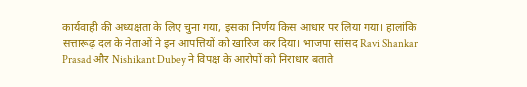कार्यवाही की अध्यक्षता के लिए चुना गया, इसका निर्णय किस आधार पर लिया गया। हालांकि सत्तारूढ़ दल के नेताओं ने इन आपत्तियों को खारिज कर दिया। भाजपा सांसद Ravi Shankar Prasad और Nishikant Dubey ने विपक्ष के आरोपों को निराधार बताते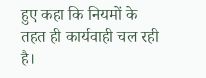हुए कहा कि नियमों के तहत ही कार्यवाही चल रही है।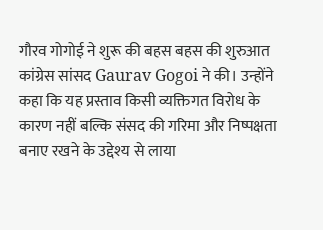गौरव गोगोई ने शुरू की बहस बहस की शुरुआत कांग्रेस सांसद Gaurav Gogoi ने की। उन्होंने कहा कि यह प्रस्ताव किसी व्यक्तिगत विरोध के कारण नहीं बल्कि संसद की गरिमा और निष्पक्षता बनाए रखने के उद्देश्य से लाया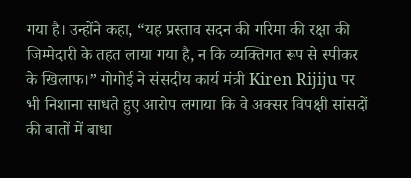गया है। उन्होंने कहा, “यह प्रस्ताव सदन की गरिमा की रक्षा की जिम्मेदारी के तहत लाया गया है, न कि व्यक्तिगत रूप से स्पीकर के खिलाफ।” गोगोई ने संसदीय कार्य मंत्री Kiren Rijiju पर भी निशाना साधते हुए आरोप लगाया कि वे अक्सर विपक्षी सांसदों की बातों में बाधा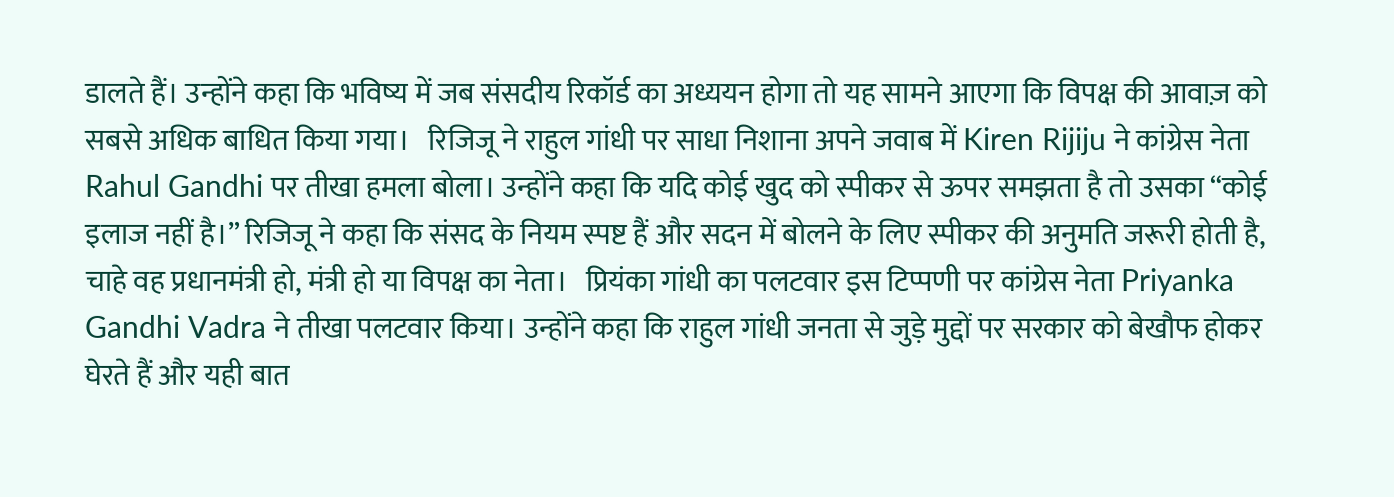डालते हैं। उन्होंने कहा कि भविष्य में जब संसदीय रिकॉर्ड का अध्ययन होगा तो यह सामने आएगा कि विपक्ष की आवाज़ को सबसे अधिक बाधित किया गया।   रिजिजू ने राहुल गांधी पर साधा निशाना अपने जवाब में Kiren Rijiju ने कांग्रेस नेता Rahul Gandhi पर तीखा हमला बोला। उन्होंने कहा कि यदि कोई खुद को स्पीकर से ऊपर समझता है तो उसका “कोई इलाज नहीं है।” रिजिजू ने कहा कि संसद के नियम स्पष्ट हैं और सदन में बोलने के लिए स्पीकर की अनुमति जरूरी होती है, चाहे वह प्रधानमंत्री हो, मंत्री हो या विपक्ष का नेता।   प्रियंका गांधी का पलटवार इस टिप्पणी पर कांग्रेस नेता Priyanka Gandhi Vadra ने तीखा पलटवार किया। उन्होंने कहा कि राहुल गांधी जनता से जुड़े मुद्दों पर सरकार को बेखौफ होकर घेरते हैं और यही बात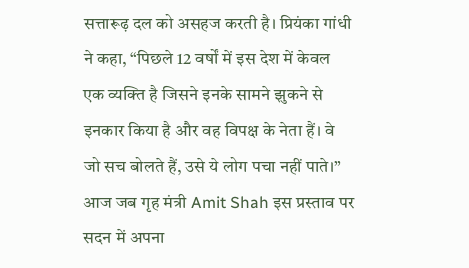सत्तारूढ़ दल को असहज करती है। प्रियंका गांधी ने कहा, “पिछले 12 वर्षों में इस देश में केवल एक व्यक्ति है जिसने इनके सामने झुकने से इनकार किया है और वह विपक्ष के नेता हैं। वे जो सच बोलते हैं, उसे ये लोग पचा नहीं पाते।” आज जब गृह मंत्री Amit Shah इस प्रस्ताव पर सदन में अपना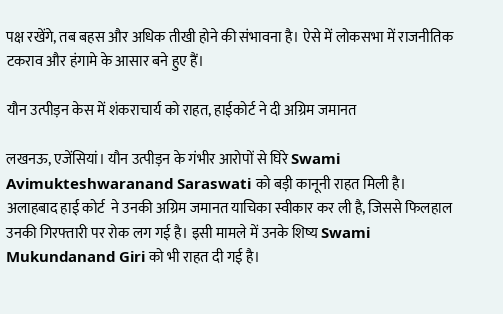पक्ष रखेंगे, तब बहस और अधिक तीखी होने की संभावना है। ऐसे में लोकसभा में राजनीतिक टकराव और हंगामे के आसार बने हुए हैं।

यौन उत्पीड़न केस में शंकराचार्य को राहत, हाईकोर्ट ने दी अग्रिम जमानत

लखनऊ, एजेंसियां। यौन उत्पीड़न के गंभीर आरोपों से घिरे Swami Avimukteshwaranand Saraswati को बड़ी कानूनी राहत मिली है। अलाहबाद हाई कोर्ट  ने उनकी अग्रिम जमानत याचिका स्वीकार कर ली है, जिससे फिलहाल उनकी गिरफ्तारी पर रोक लग गई है। इसी मामले में उनके शिष्य Swami Mukundanand Giri को भी राहत दी गई है।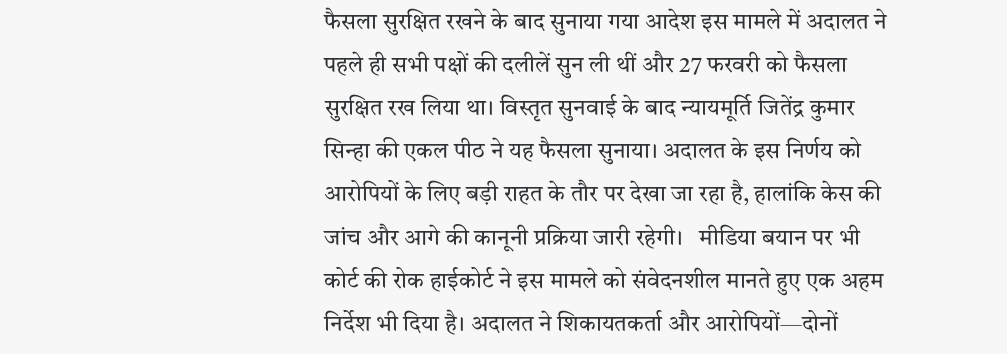फैसला सुरक्षित रखने के बाद सुनाया गया आदेश इस मामले में अदालत ने पहले ही सभी पक्षों की दलीलें सुन ली थीं और 27 फरवरी को फैसला सुरक्षित रख लिया था। विस्तृत सुनवाई के बाद न्यायमूर्ति जितेंद्र कुमार सिन्हा की एकल पीठ ने यह फैसला सुनाया। अदालत के इस निर्णय को आरोपियों के लिए बड़ी राहत के तौर पर देखा जा रहा है, हालांकि केस की जांच और आगे की कानूनी प्रक्रिया जारी रहेगी।   मीडिया बयान पर भी कोर्ट की रोक हाईकोर्ट ने इस मामले को संवेदनशील मानते हुए एक अहम निर्देश भी दिया है। अदालत ने शिकायतकर्ता और आरोपियों—दोनों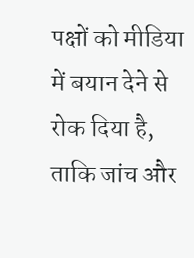पक्षों को मीडिया में बयान देने से रोक दिया है, ताकि जांच और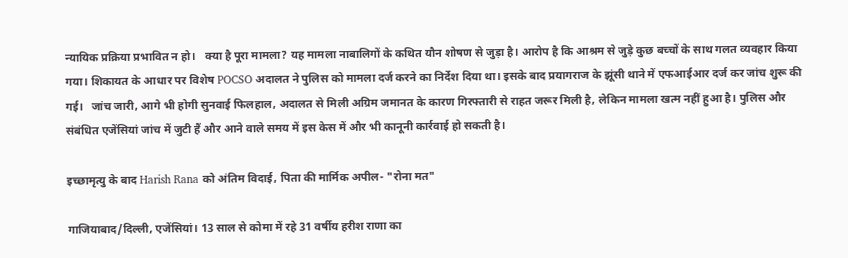न्यायिक प्रक्रिया प्रभावित न हो।   क्या है पूरा मामला? यह मामला नाबालिगों के कथित यौन शोषण से जुड़ा है। आरोप है कि आश्रम से जुड़े कुछ बच्चों के साथ गलत व्यवहार किया गया। शिकायत के आधार पर विशेष POCSO अदालत ने पुलिस को मामला दर्ज करने का निर्देश दिया था। इसके बाद प्रयागराज के झूंसी थाने में एफआईआर दर्ज कर जांच शुरू की गई।   जांच जारी, आगे भी होगी सुनवाई फिलहाल, अदालत से मिली अग्रिम जमानत के कारण गिरफ्तारी से राहत जरूर मिली है, लेकिन मामला खत्म नहीं हुआ है। पुलिस और संबंधित एजेंसियां जांच में जुटी हैं और आने वाले समय में इस केस में और भी कानूनी कार्रवाई हो सकती है।

इच्छामृत्यु के बाद Harish Rana को अंतिम विदाई, पिता की मार्मिक अपील- "रोना मत"

गाजियाबाद/दिल्ली, एजेंसियां। 13 साल से कोमा में रहे 31 वर्षीय हरीश राणा का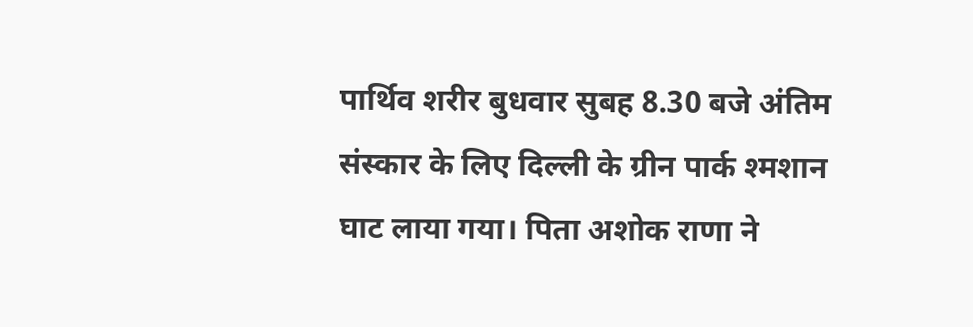पार्थिव शरीर बुधवार सुबह 8.30 बजे अंतिम संस्कार के लिए दिल्ली के ग्रीन पार्क श्मशान घाट लाया गया। पिता अशोक राणा ने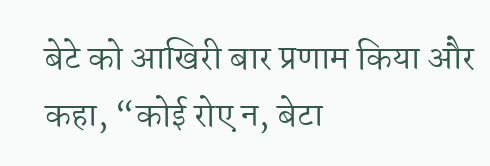बेटे को आखिरी बार प्रणाम किया और कहा, “कोई रोए न, बेटा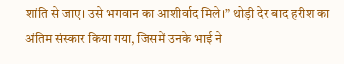शांति से जाए। उसे भगवान का आशीर्वाद मिले।” थोड़ी देर बाद हरीश का अंतिम संस्कार किया गया, जिसमें उनके भाई ने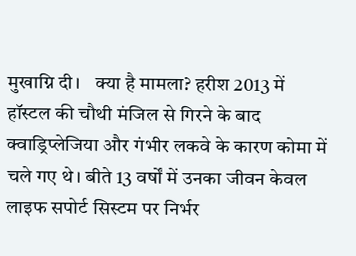मुखाग्नि दी।   क्या है मामला? हरीश 2013 में हॉस्टल की चौथी मंजिल से गिरने के बाद क्वाड्रिप्लेजिया और गंभीर लकवे के कारण कोमा में चले गए थे। बीते 13 वर्षों में उनका जीवन केवल लाइफ सपोर्ट सिस्टम पर निर्भर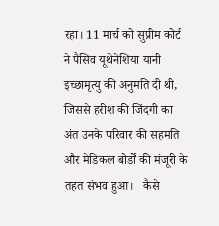रहा। 11 मार्च को सुप्रीम कोर्ट ने पैसिव यूथेनेशिया यानी इच्छामृत्यु की अनुमति दी थी, जिससे हरीश की जिंदगी का अंत उनके परिवार की सहमति और मेडिकल बोर्डों की मंजूरी के तहत संभव हुआ।   कैसे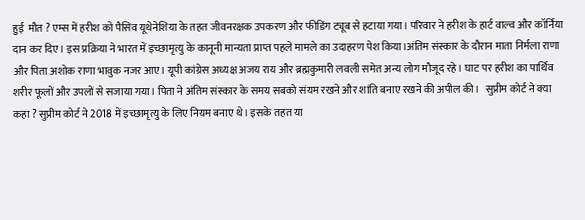हुई  मौत ? एम्स में हरीश को पैसिव यूथेनेशिया के तहत जीवनरक्षक उपकरण और फीडिंग ट्यूब से हटाया गया। परिवार ने हरीश के हार्ट वाल्व और कॉर्निया दान कर दिए। इस प्रक्रिया ने भारत में इच्छामृत्यु के कानूनी मान्यता प्राप्त पहले मामले का उदाहरण पेश किया।अंतिम संस्कार के दौरान माता निर्मला राणा और पिता अशोक राणा भावुक नजर आए। यूपी कांग्रेस अध्यक्ष अजय राय और ब्रह्मकुमारी लवली समेत अन्य लोग मौजूद रहे। घाट पर हरीश का पार्थिव शरीर फूलों और उपलों से सजाया गया। पिता ने अंतिम संस्कार के समय सबको संयम रखने और शांति बनाए रखने की अपील की।   सुप्रीम कोर्ट ने क्या  कहा ? सुप्रीम कोर्ट ने 2018 में इच्छामृत्यु के लिए नियम बनाए थे। इसके तहत या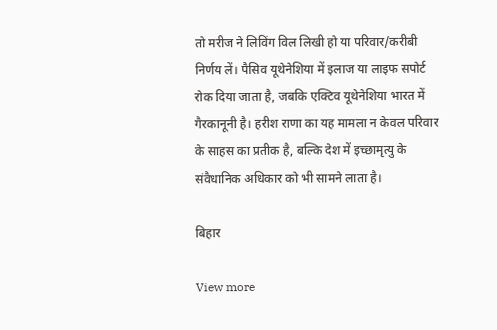तो मरीज ने लिविंग विल लिखी हो या परिवार/करीबी निर्णय लें। पैसिव यूथेनेशिया में इलाज या लाइफ सपोर्ट रोक दिया जाता है, जबकि एक्टिव यूथेनेशिया भारत में गैरकानूनी है। हरीश राणा का यह मामला न केवल परिवार के साहस का प्रतीक है, बल्कि देश में इच्छामृत्यु के संवैधानिक अधिकार को भी सामने लाता है।

बिहार

View more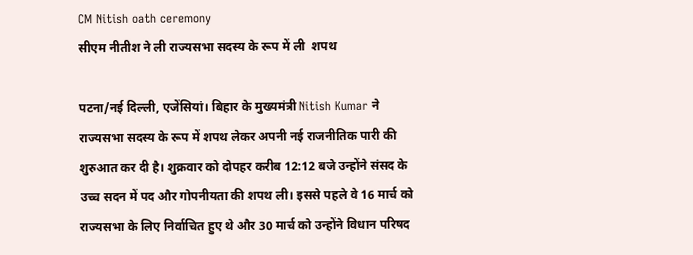CM Nitish oath ceremony
सीएम नीतीश ने ली राज्यसभा सदस्य के रूप में ली  शपथ

पटना/नई दिल्ली, एजेंसियां। बिहार के मुख्यमंत्री Nitish Kumar ने राज्यसभा सदस्य के रूप में शपथ लेकर अपनी नई राजनीतिक पारी की शुरुआत कर दी है। शुक्रवार को दोपहर करीब 12:12 बजे उन्होंने संसद के उच्च सदन में पद और गोपनीयता की शपथ ली। इससे पहले वे 16 मार्च को राज्यसभा के लिए निर्वाचित हुए थे और 30 मार्च को उन्होंने विधान परिषद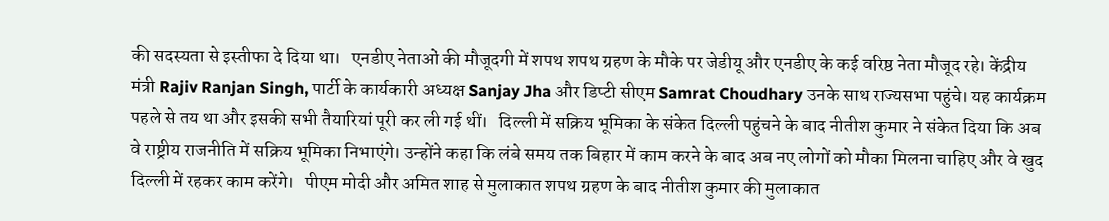की सदस्यता से इस्तीफा दे दिया था।   एनडीए नेताओं की मौजूदगी में शपथ शपथ ग्रहण के मौके पर जेडीयू और एनडीए के कई वरिष्ठ नेता मौजूद रहे। केंद्रीय मंत्री Rajiv Ranjan Singh, पार्टी के कार्यकारी अध्यक्ष Sanjay Jha और डिप्टी सीएम Samrat Choudhary उनके साथ राज्यसभा पहुंचे। यह कार्यक्रम पहले से तय था और इसकी सभी तैयारियां पूरी कर ली गई थीं।   दिल्ली में सक्रिय भूमिका के संकेत दिल्ली पहुंचने के बाद नीतीश कुमार ने संकेत दिया कि अब वे राष्ट्रीय राजनीति में सक्रिय भूमिका निभाएंगे। उन्होंने कहा कि लंबे समय तक बिहार में काम करने के बाद अब नए लोगों को मौका मिलना चाहिए और वे खुद दिल्ली में रहकर काम करेंगे।   पीएम मोदी और अमित शाह से मुलाकात शपथ ग्रहण के बाद नीतीश कुमार की मुलाकात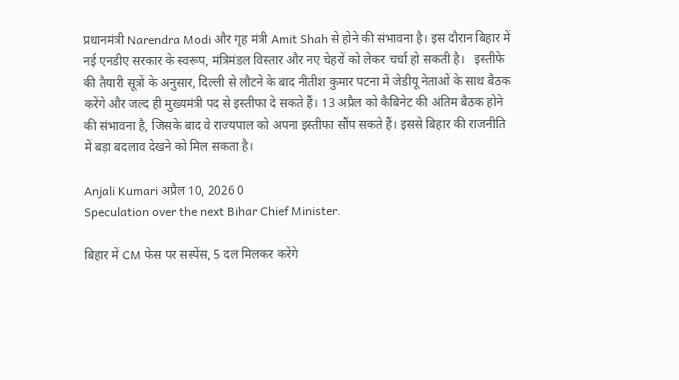प्रधानमंत्री Narendra Modi और गृह मंत्री Amit Shah से होने की संभावना है। इस दौरान बिहार में नई एनडीए सरकार के स्वरूप, मंत्रिमंडल विस्तार और नए चेहरों को लेकर चर्चा हो सकती है।   इस्तीफे की तैयारी सूत्रों के अनुसार, दिल्ली से लौटने के बाद नीतीश कुमार पटना में जेडीयू नेताओं के साथ बैठक करेंगे और जल्द ही मुख्यमंत्री पद से इस्तीफा दे सकते हैं। 13 अप्रैल को कैबिनेट की अंतिम बैठक होने की संभावना है, जिसके बाद वे राज्यपाल को अपना इस्तीफा सौंप सकते हैं। इससे बिहार की राजनीति में बड़ा बदलाव देखने को मिल सकता है।

Anjali Kumari अप्रैल 10, 2026 0
Speculation over the next Bihar Chief Minister.

बिहार में CM फेस पर सस्पेंस, 5 दल मिलकर करेंगे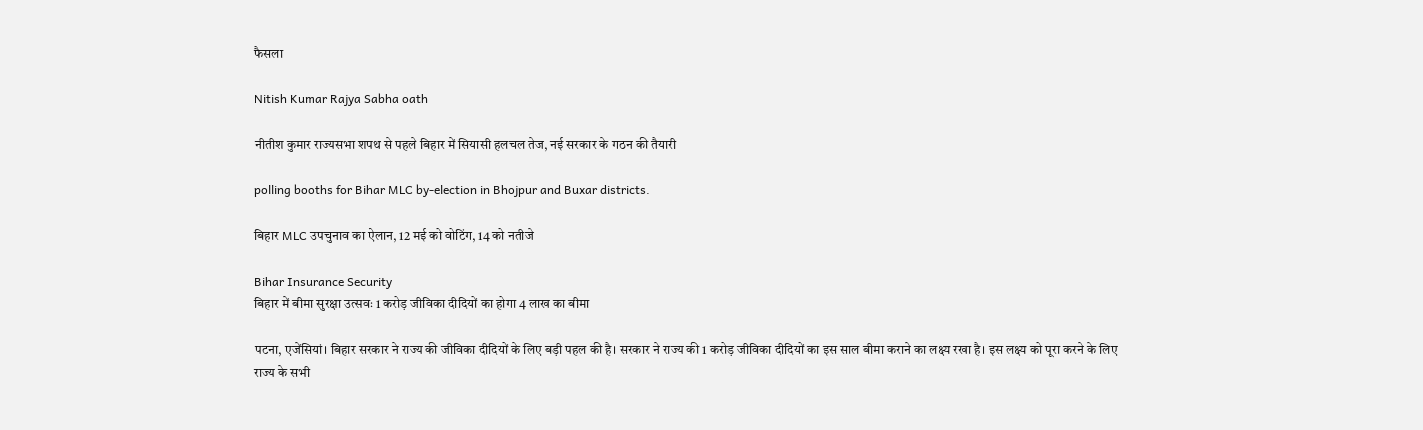फैसला

Nitish Kumar Rajya Sabha oath

नीतीश कुमार राज्यसभा शपथ से पहले बिहार में सियासी हलचल तेज, नई सरकार के गठन की तैयारी

polling booths for Bihar MLC by-election in Bhojpur and Buxar districts.

बिहार MLC उपचुनाव का ऐलान, 12 मई को वोटिंग, 14 को नतीजे

Bihar Insurance Security
बिहार में बीमा सुरक्षा उत्सवः 1 करोड़ जीविका दीदियों का होगा 4 लाख का बीमा

पटना, एजेंसियां। बिहार सरकार ने राज्य की जीविका दीदियों के लिए बड़ी पहल की है। सरकार ने राज्य की 1 करोड़ जीविका दीदियों का इस साल बीमा कराने का लक्ष्य रखा है। इस लक्ष्य को पूरा करने के लिए राज्य के सभी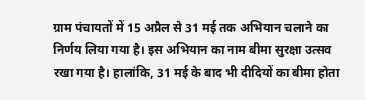ग्राम पंचायतों में 15 अप्रैल से 31 मई तक अभियान चलाने का निर्णय लिया गया है। इस अभियान का नाम बीमा सुरक्षा उत्सव रखा गया है। हालांकि, 31 मई के बाद भी दीदियों का बीमा होता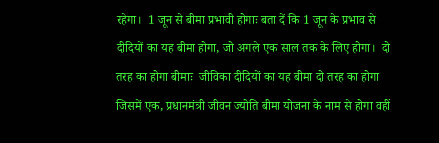रहेगा।  1 जून से बीमा प्रभावी होगाः बता दें कि 1 जून के प्रभाव से दीदियों का यह बीमा होगा, जो अगले एक साल तक के लिए होगा।  दो तरह का होगा बीमाः  जीविका दीदियों का यह बीमा दो तरह का होगा जिसमें एक, प्रधानमंत्री जीवन ज्योति बीमा योजना के नाम से होगा वहीं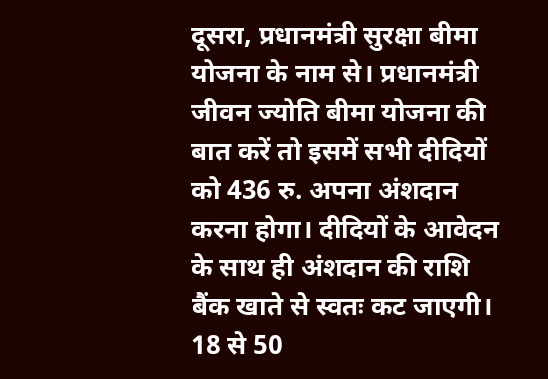दूसरा, प्रधानमंत्री सुरक्षा बीमा योजना के नाम से। प्रधानमंत्री जीवन ज्योति बीमा योजना की बात करें तो इसमें सभी दीदियों को 436 रु. अपना अंशदान करना होगा। दीदियों के आवेदन के साथ ही अंशदान की राशि बैंक खाते से स्वतः कट जाएगी।   18 से 50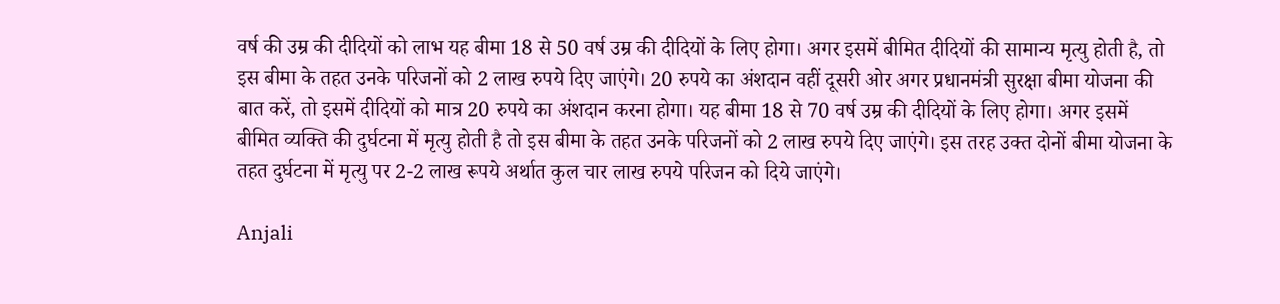वर्ष की उम्र की दीदियों को लाभ यह बीमा 18 से 50 वर्ष उम्र की दीदियों के लिए होगा। अगर इसमें बीमित दीदियों की सामान्य मृत्यु होती है, तो इस बीमा के तहत उनके परिजनों को 2 लाख रुपये दिए जाएंगे। 20 रुपये का अंशदान वहीं दूसरी ओर अगर प्रधानमंत्री सुरक्षा बीमा योजना की बात करें, तो इसमें दीदियों को मात्र 20 रुपये का अंशदान करना होगा। यह बीमा 18 से 70 वर्ष उम्र की दीदियों के लिए होगा। अगर इसमें बीमित व्यक्ति की दुर्घटना में मृत्यु होती है तो इस बीमा के तहत उनके परिजनों को 2 लाख रुपये दिए जाएंगे। इस तरह उक्त दोनों बीमा योजना के तहत दुर्घटना में मृत्यु पर 2-2 लाख रूपये अर्थात कुल चार लाख रुपये परिजन को दिये जाएंगे।

Anjali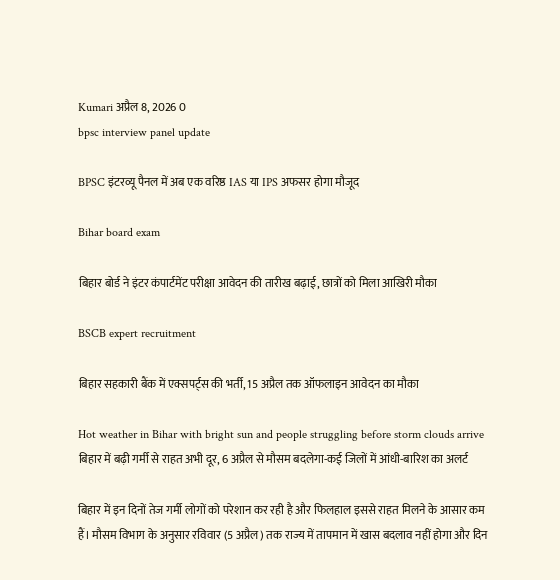Kumari अप्रैल 8, 2026 0
bpsc interview panel update

BPSC इंटरव्यू पैनल में अब एक वरिष्ठ IAS या IPS अफसर होगा मौजूद

Bihar board exam

बिहार बोर्ड ने इंटर कंपार्टमेंट परीक्षा आवेदन की तारीख बढ़ाई, छात्रों को मिला आखिरी मौका

BSCB expert recruitment

बिहार सहकारी बैंक में एक्सपर्ट्स की भर्ती, 15 अप्रैल तक ऑफलाइन आवेदन का मौका

Hot weather in Bihar with bright sun and people struggling before storm clouds arrive
बिहार में बढ़ी गर्मी से राहत अभी दूर, 6 अप्रैल से मौसम बदलेगा-कई जिलों में आंधी-बारिश का अलर्ट

बिहार में इन दिनों तेज गर्मी लोगों को परेशान कर रही है और फिलहाल इससे राहत मिलने के आसार कम हैं। मौसम विभाग के अनुसार रविवार (5 अप्रैल) तक राज्य में तापमान में खास बदलाव नहीं होगा और दिन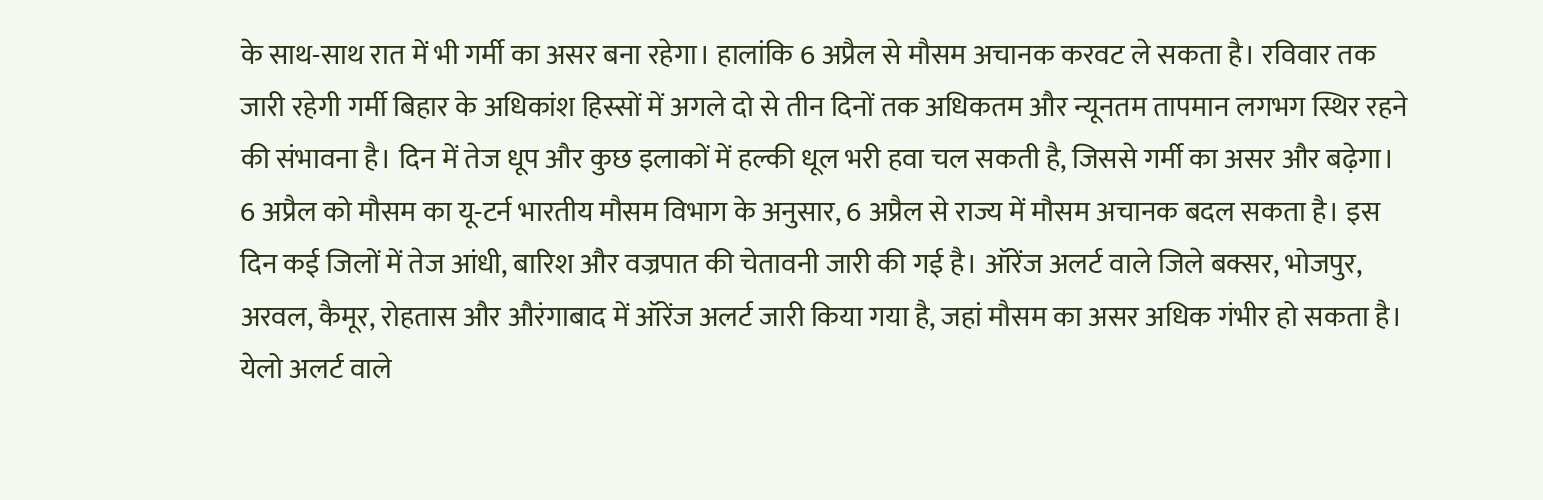के साथ-साथ रात में भी गर्मी का असर बना रहेगा। हालांकि 6 अप्रैल से मौसम अचानक करवट ले सकता है। रविवार तक जारी रहेगी गर्मी बिहार के अधिकांश हिस्सों में अगले दो से तीन दिनों तक अधिकतम और न्यूनतम तापमान लगभग स्थिर रहने की संभावना है। दिन में तेज धूप और कुछ इलाकों में हल्की धूल भरी हवा चल सकती है, जिससे गर्मी का असर और बढ़ेगा। 6 अप्रैल को मौसम का यू-टर्न भारतीय मौसम विभाग के अनुसार, 6 अप्रैल से राज्य में मौसम अचानक बदल सकता है। इस दिन कई जिलों में तेज आंधी, बारिश और वज्रपात की चेतावनी जारी की गई है। ऑरेंज अलर्ट वाले जिले बक्सर, भोजपुर, अरवल, कैमूर, रोहतास और औरंगाबाद में ऑरेंज अलर्ट जारी किया गया है, जहां मौसम का असर अधिक गंभीर हो सकता है। येलो अलर्ट वाले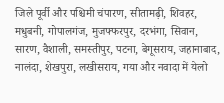जिले पूर्वी और पश्चिमी चंपारण, सीतामढ़ी, शिवहर, मधुबनी, गोपालगंज, मुजफ्फरपुर, दरभंगा, सिवान, सारण, वैशाली, समस्तीपुर, पटना, बेगूसराय, जहानाबाद, नालंदा, शेखपुरा, लखीसराय, गया और नवादा में येलो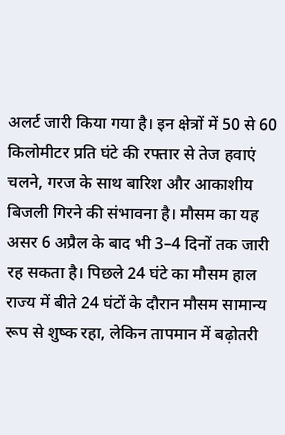अलर्ट जारी किया गया है। इन क्षेत्रों में 50 से 60 किलोमीटर प्रति घंटे की रफ्तार से तेज हवाएं चलने, गरज के साथ बारिश और आकाशीय बिजली गिरने की संभावना है। मौसम का यह असर 6 अप्रैल के बाद भी 3–4 दिनों तक जारी रह सकता है। पिछले 24 घंटे का मौसम हाल राज्य में बीते 24 घंटों के दौरान मौसम सामान्य रूप से शुष्क रहा, लेकिन तापमान में बढ़ोतरी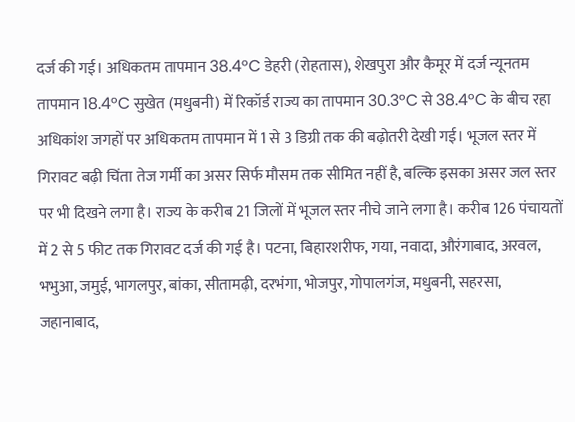दर्ज की गई। अधिकतम तापमान 38.4°C डेहरी (रोहतास), शेखपुरा और कैमूर में दर्ज न्यूनतम तापमान 18.4°C सुखेत (मधुबनी) में रिकॉर्ड राज्य का तापमान 30.3°C से 38.4°C के बीच रहा अधिकांश जगहों पर अधिकतम तापमान में 1 से 3 डिग्री तक की बढ़ोतरी देखी गई। भूजल स्तर में गिरावट बढ़ी चिंता तेज गर्मी का असर सिर्फ मौसम तक सीमित नहीं है, बल्कि इसका असर जल स्तर पर भी दिखने लगा है। राज्य के करीब 21 जिलों में भूजल स्तर नीचे जाने लगा है। करीब 126 पंचायतों में 2 से 5 फीट तक गिरावट दर्ज की गई है। पटना, बिहारशरीफ, गया, नवादा, औरंगाबाद, अरवल, भभुआ, जमुई, भागलपुर, बांका, सीतामढ़ी, दरभंगा, भोजपुर, गोपालगंज, मधुबनी, सहरसा, जहानाबाद,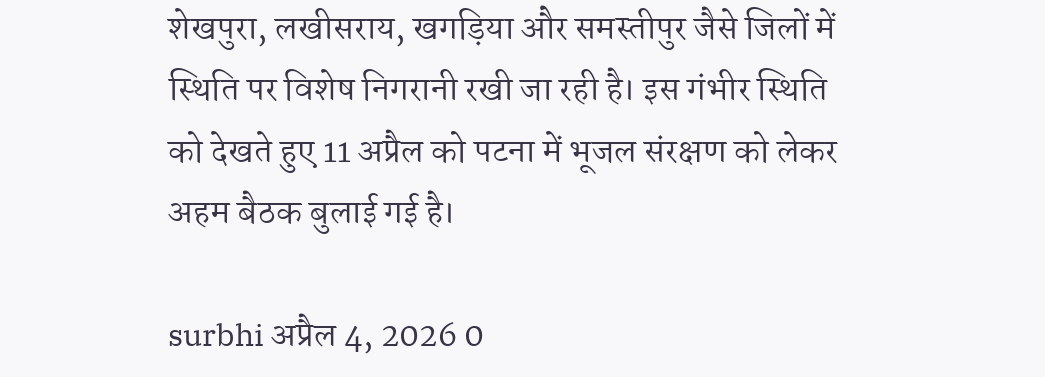शेखपुरा, लखीसराय, खगड़िया और समस्तीपुर जैसे जिलों में स्थिति पर विशेष निगरानी रखी जा रही है। इस गंभीर स्थिति को देखते हुए 11 अप्रैल को पटना में भूजल संरक्षण को लेकर अहम बैठक बुलाई गई है।

surbhi अप्रैल 4, 2026 0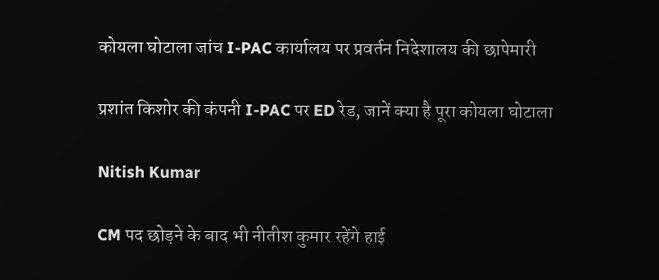कोयला घोटाला जांच I-PAC कार्यालय पर प्रवर्तन निदेशालय की छापेमारी

प्रशांत किशोर की कंपनी I-PAC पर ED रेड, जानें क्या है पूरा कोयला घोटाला

Nitish Kumar

CM पद छोड़ने के बाद भी नीतीश कुमार रहेंगे हाई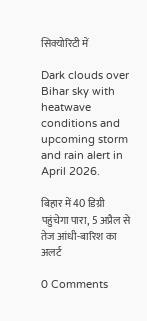सिक्योरिटी में

Dark clouds over Bihar sky with heatwave conditions and upcoming storm and rain alert in April 2026.

बिहार में 40 डिग्री पहुंचेगा पारा, 5 अप्रैल से तेज आंधी-बारिश का अलर्ट

0 Comments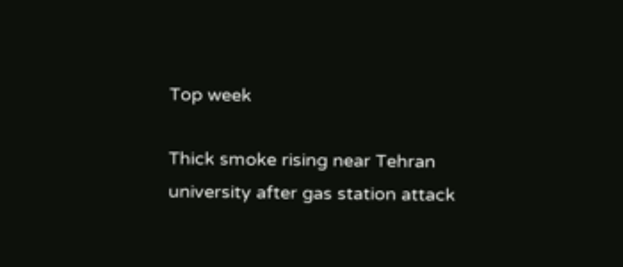Top week

Thick smoke rising near Tehran university after gas station attack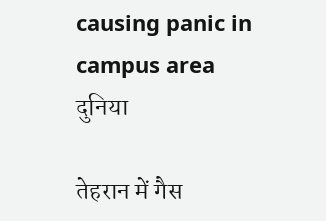causing panic in campus area
दुनिया

तेहरान में गैस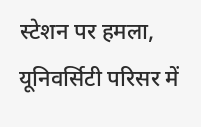स्टेशन पर हमला, यूनिवर्सिटी परिसर में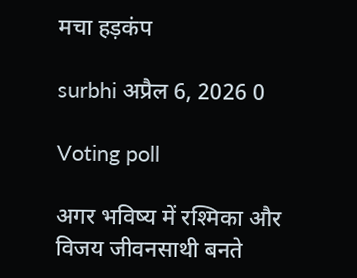मचा हड़कंप

surbhi अप्रैल 6, 2026 0

Voting poll

अगर भविष्य में रश्मिका और विजय जीवनसाथी बनते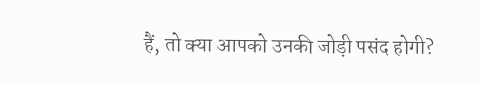हैं, तो क्या आपको उनकी जोड़ी पसंद होगी?